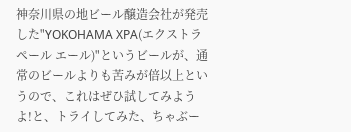神奈川県の地ビール醸造会社が発売した"YOKOHAMA XPA(エクストラ ペール エール)"というビールが、通常のビールよりも苦みが倍以上というので、これはぜひ試してみようよ!と、トライしてみた、ちゃぶー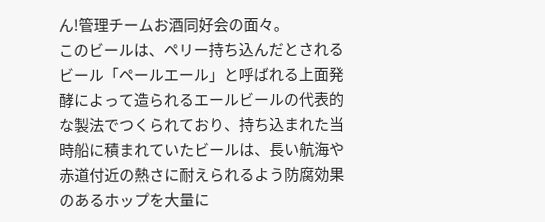ん!管理チームお酒同好会の面々。
このビールは、ペリー持ち込んだとされるビール「ペールエール」と呼ばれる上面発酵によって造られるエールビールの代表的な製法でつくられており、持ち込まれた当時船に積まれていたビールは、長い航海や赤道付近の熱さに耐えられるよう防腐効果のあるホップを大量に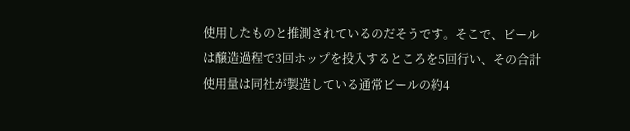使用したものと推測されているのだそうです。そこで、ビールは醸造過程で3回ホップを投入するところを5回行い、その合計使用量は同社が製造している通常ビールの約4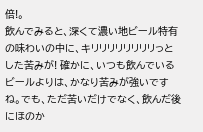倍!。
飲んでみると、深くて濃い地ビール特有の味わいの中に、キリリリリリリリリっとした苦みが! 確かに、いつも飲んでいるビールよりは、かなり苦みが強いですね。でも、ただ苦いだけでなく、飲んだ後にほのか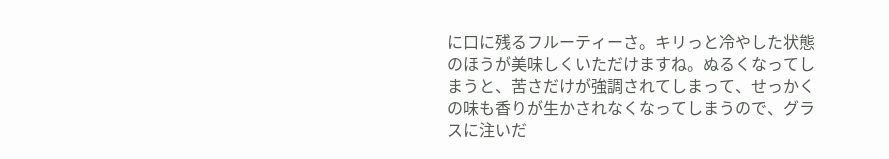に口に残るフルーティーさ。キリっと冷やした状態のほうが美味しくいただけますね。ぬるくなってしまうと、苦さだけが強調されてしまって、せっかくの味も香りが生かされなくなってしまうので、グラスに注いだ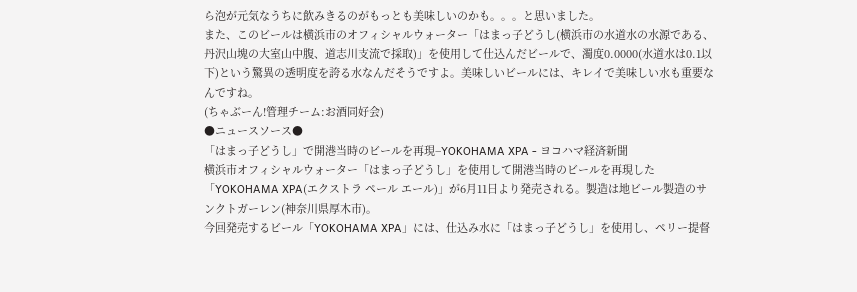ら泡が元気なうちに飲みきるのがもっとも美味しいのかも。。。と思いました。
また、このビールは横浜市のオフィシャルウォーター「はまっ子どうし(横浜市の水道水の水源である、丹沢山塊の大室山中腹、道志川支流で採取)」を使用して仕込んだビールで、濁度0.0000(水道水は0.1以下)という驚異の透明度を誇る水なんだそうですよ。美味しいビールには、キレイで美味しい水も重要なんですね。
(ちゃぶーん!管理チーム:お酒同好会)
●ニュースソース●
「はまっ子どうし」で開港当時のビールを再現−YOKOHAMA XPA - ヨコハマ経済新聞
横浜市オフィシャルウォーター「はまっ子どうし」を使用して開港当時のビールを再現した「YOKOHAMA XPA(エクストラ ペール エール)」が6月11日より発売される。製造は地ビール製造のサンクトガーレン(神奈川県厚木市)。
今回発売するビール「YOKOHAMA XPA」には、仕込み水に「はまっ子どうし」を使用し、ペリー提督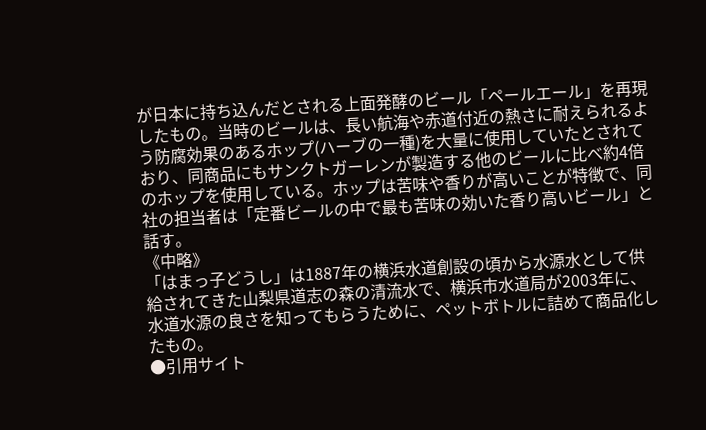が日本に持ち込んだとされる上面発酵のビール「ペールエール」を再現したもの。当時のビールは、長い航海や赤道付近の熱さに耐えられるよう防腐効果のあるホップ(ハーブの一種)を大量に使用していたとされており、同商品にもサンクトガーレンが製造する他のビールに比べ約4倍のホップを使用している。ホップは苦味や香りが高いことが特徴で、同社の担当者は「定番ビールの中で最も苦味の効いた香り高いビール」と話す。
《中略》
「はまっ子どうし」は1887年の横浜水道創設の頃から水源水として供給されてきた山梨県道志の森の清流水で、横浜市水道局が2003年に、水道水源の良さを知ってもらうために、ペットボトルに詰めて商品化したもの。
●引用サイト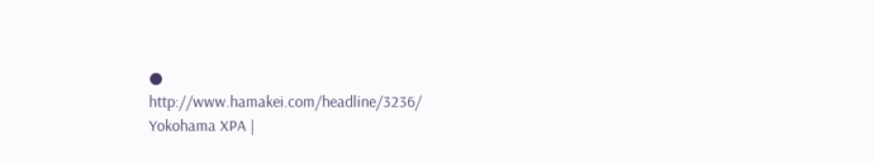●
http://www.hamakei.com/headline/3236/
Yokohama XPA |